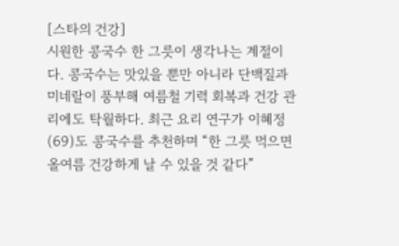[스타의 건강]
시원한 콩국수 한 그릇이 생각나는 계절이다. 콩국수는 맛있을 뿐만 아니라 단백질과 미네랄이 풍부해 여름철 기력 회복과 건강 관리에도 탁월하다. 최근 요리 연구가 이혜정(69)도 콩국수를 추천하며 “한 그릇 먹으면 올여름 건강하게 날 수 있을 것 같다”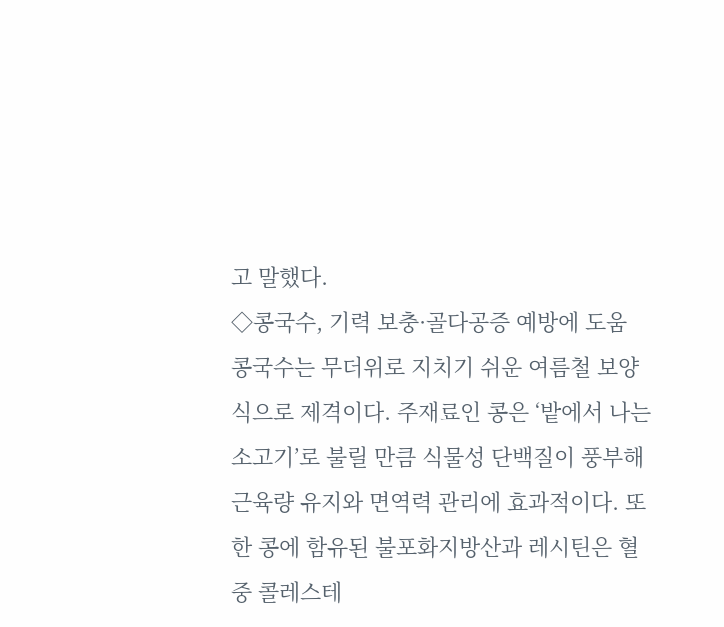고 말했다.
◇콩국수, 기력 보충·골다공증 예방에 도움
콩국수는 무더위로 지치기 쉬운 여름철 보양식으로 제격이다. 주재료인 콩은 ‘밭에서 나는 소고기’로 불릴 만큼 식물성 단백질이 풍부해 근육량 유지와 면역력 관리에 효과적이다. 또한 콩에 함유된 불포화지방산과 레시틴은 혈중 콜레스테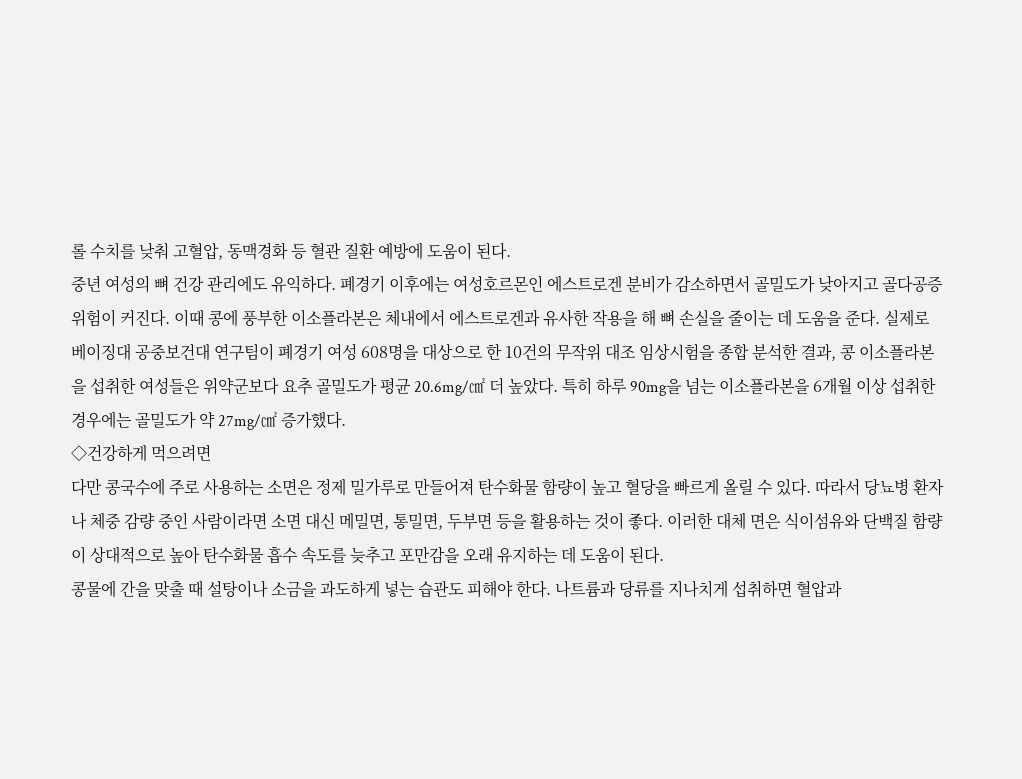롤 수치를 낮춰 고혈압, 동맥경화 등 혈관 질환 예방에 도움이 된다.
중년 여성의 뼈 건강 관리에도 유익하다. 폐경기 이후에는 여성호르몬인 에스트로겐 분비가 감소하면서 골밀도가 낮아지고 골다공증 위험이 커진다. 이때 콩에 풍부한 이소플라본은 체내에서 에스트로겐과 유사한 작용을 해 뼈 손실을 줄이는 데 도움을 준다. 실제로 베이징대 공중보건대 연구팀이 폐경기 여성 608명을 대상으로 한 10건의 무작위 대조 임상시험을 종합 분석한 결과, 콩 이소플라본을 섭취한 여성들은 위약군보다 요추 골밀도가 평균 20.6mg/㎠ 더 높았다. 특히 하루 90mg을 넘는 이소플라본을 6개월 이상 섭취한 경우에는 골밀도가 약 27mg/㎠ 증가했다.
◇건강하게 먹으려면
다만 콩국수에 주로 사용하는 소면은 정제 밀가루로 만들어져 탄수화물 함량이 높고 혈당을 빠르게 올릴 수 있다. 따라서 당뇨병 환자나 체중 감량 중인 사람이라면 소면 대신 메밀면, 통밀면, 두부면 등을 활용하는 것이 좋다. 이러한 대체 면은 식이섬유와 단백질 함량이 상대적으로 높아 탄수화물 흡수 속도를 늦추고 포만감을 오래 유지하는 데 도움이 된다.
콩물에 간을 맞출 때 설탕이나 소금을 과도하게 넣는 습관도 피해야 한다. 나트륨과 당류를 지나치게 섭취하면 혈압과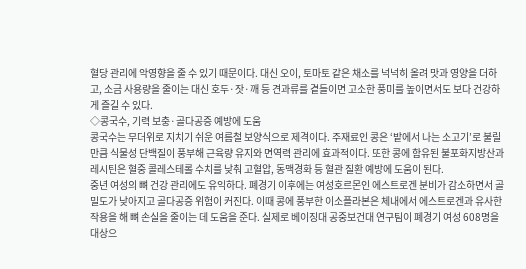혈당 관리에 악영향을 줄 수 있기 때문이다. 대신 오이, 토마토 같은 채소를 넉넉히 올려 맛과 영양을 더하고, 소금 사용량을 줄이는 대신 호두·잣·깨 등 견과류를 곁들이면 고소한 풍미를 높이면서도 보다 건강하게 즐길 수 있다.
◇콩국수, 기력 보충·골다공증 예방에 도움
콩국수는 무더위로 지치기 쉬운 여름철 보양식으로 제격이다. 주재료인 콩은 ‘밭에서 나는 소고기’로 불릴 만큼 식물성 단백질이 풍부해 근육량 유지와 면역력 관리에 효과적이다. 또한 콩에 함유된 불포화지방산과 레시틴은 혈중 콜레스테롤 수치를 낮춰 고혈압, 동맥경화 등 혈관 질환 예방에 도움이 된다.
중년 여성의 뼈 건강 관리에도 유익하다. 폐경기 이후에는 여성호르몬인 에스트로겐 분비가 감소하면서 골밀도가 낮아지고 골다공증 위험이 커진다. 이때 콩에 풍부한 이소플라본은 체내에서 에스트로겐과 유사한 작용을 해 뼈 손실을 줄이는 데 도움을 준다. 실제로 베이징대 공중보건대 연구팀이 폐경기 여성 608명을 대상으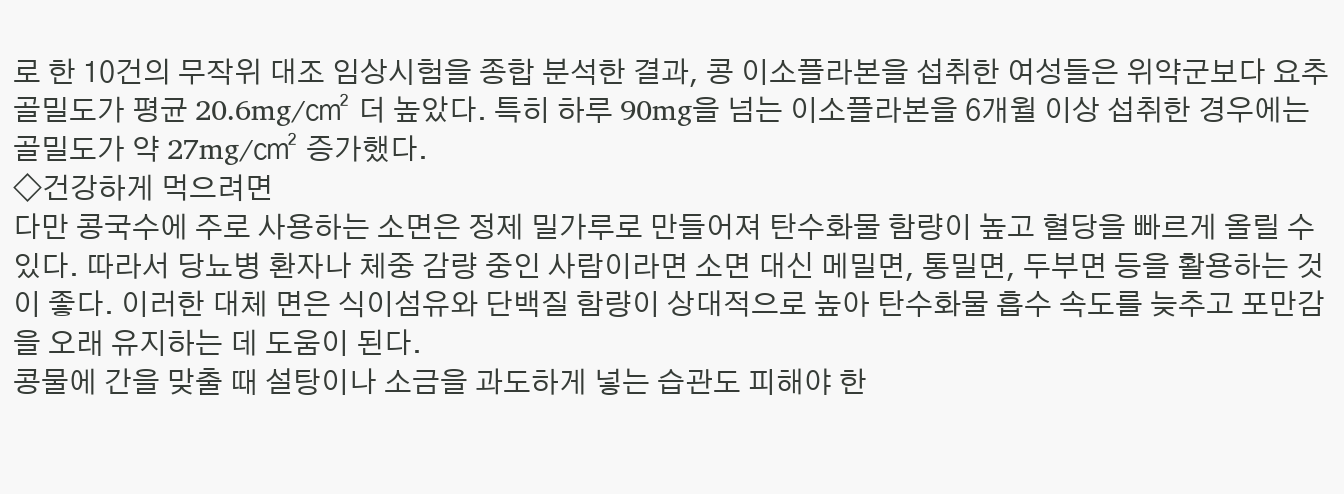로 한 10건의 무작위 대조 임상시험을 종합 분석한 결과, 콩 이소플라본을 섭취한 여성들은 위약군보다 요추 골밀도가 평균 20.6mg/㎠ 더 높았다. 특히 하루 90mg을 넘는 이소플라본을 6개월 이상 섭취한 경우에는 골밀도가 약 27mg/㎠ 증가했다.
◇건강하게 먹으려면
다만 콩국수에 주로 사용하는 소면은 정제 밀가루로 만들어져 탄수화물 함량이 높고 혈당을 빠르게 올릴 수 있다. 따라서 당뇨병 환자나 체중 감량 중인 사람이라면 소면 대신 메밀면, 통밀면, 두부면 등을 활용하는 것이 좋다. 이러한 대체 면은 식이섬유와 단백질 함량이 상대적으로 높아 탄수화물 흡수 속도를 늦추고 포만감을 오래 유지하는 데 도움이 된다.
콩물에 간을 맞출 때 설탕이나 소금을 과도하게 넣는 습관도 피해야 한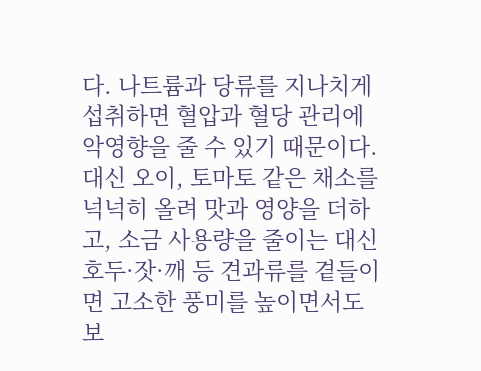다. 나트륨과 당류를 지나치게 섭취하면 혈압과 혈당 관리에 악영향을 줄 수 있기 때문이다. 대신 오이, 토마토 같은 채소를 넉넉히 올려 맛과 영양을 더하고, 소금 사용량을 줄이는 대신 호두·잣·깨 등 견과류를 곁들이면 고소한 풍미를 높이면서도 보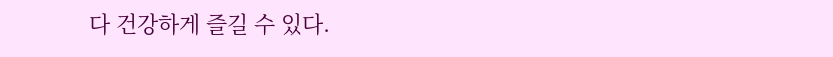다 건강하게 즐길 수 있다.